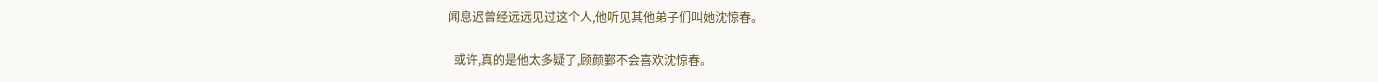闻息迟曾经远远见过这个人,他听见其他弟子们叫她沈惊春。

  或许,真的是他太多疑了,顾颜鄞不会喜欢沈惊春。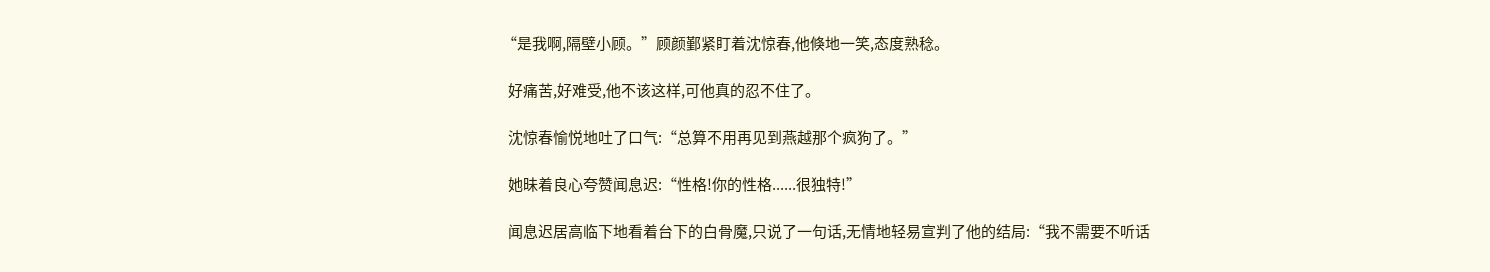“是我啊,隔壁小顾。”顾颜鄞紧盯着沈惊春,他倏地一笑,态度熟稔。

  好痛苦,好难受,他不该这样,可他真的忍不住了。

  沈惊春愉悦地吐了口气:“总算不用再见到燕越那个疯狗了。”

  她昧着良心夸赞闻息迟:“性格!你的性格......很独特!”

  闻息迟居高临下地看着台下的白骨魔,只说了一句话,无情地轻易宣判了他的结局:“我不需要不听话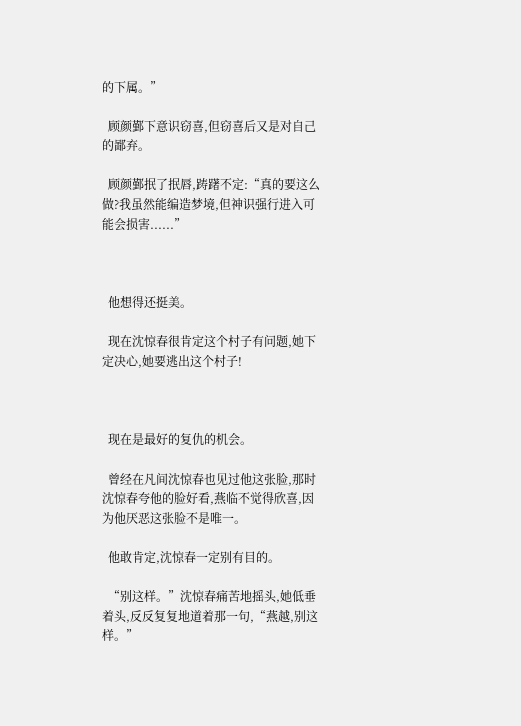的下属。”

  顾颜鄞下意识窃喜,但窃喜后又是对自己的鄙弃。

  顾颜鄞抿了抿唇,踌躇不定:“真的要这么做?我虽然能编造梦境,但神识强行进入可能会损害......”



  他想得还挺美。

  现在沈惊春很肯定这个村子有问题,她下定决心,她要逃出这个村子!



  现在是最好的复仇的机会。

  曾经在凡间沈惊春也见过他这张脸,那时沈惊春夸他的脸好看,燕临不觉得欣喜,因为他厌恶这张脸不是唯一。

  他敢肯定,沈惊春一定别有目的。

  “别这样。”沈惊春痛苦地摇头,她低垂着头,反反复复地道着那一句,“燕越,别这样。”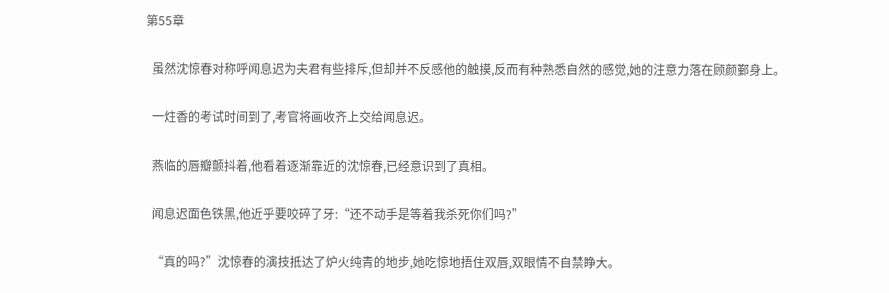第55章

  虽然沈惊春对称呼闻息迟为夫君有些排斥,但却并不反感他的触摸,反而有种熟悉自然的感觉,她的注意力落在顾颜鄞身上。

  一炷香的考试时间到了,考官将画收齐上交给闻息迟。

  燕临的唇瓣颤抖着,他看着逐渐靠近的沈惊春,已经意识到了真相。

  闻息迟面色铁黑,他近乎要咬碎了牙:“还不动手是等着我杀死你们吗?”

  “真的吗?”沈惊春的演技抵达了炉火纯青的地步,她吃惊地捂住双唇,双眼情不自禁睁大。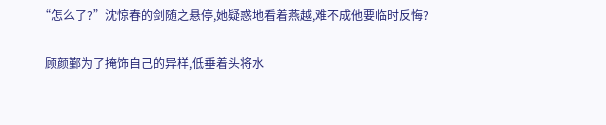“怎么了?”沈惊春的剑随之悬停,她疑惑地看着燕越,难不成他要临时反悔?

  顾颜鄞为了掩饰自己的异样,低垂着头将水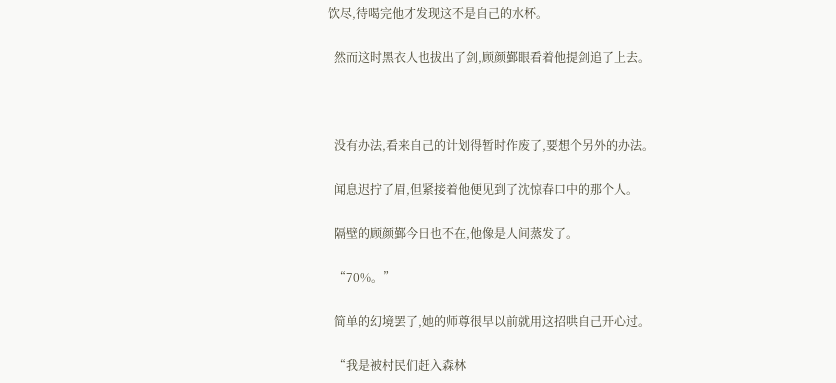饮尽,待喝完他才发现这不是自己的水杯。

  然而这时黑衣人也拔出了剑,顾颜鄞眼看着他提剑追了上去。



  没有办法,看来自己的计划得暂时作废了,要想个另外的办法。

  闻息迟拧了眉,但紧接着他便见到了沈惊春口中的那个人。

  隔壁的顾颜鄞今日也不在,他像是人间蒸发了。

  “70%。”

  简单的幻境罢了,她的师尊很早以前就用这招哄自己开心过。

  “我是被村民们赶入森林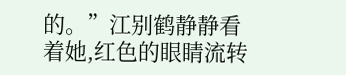的。”江别鹤静静看着她,红色的眼睛流转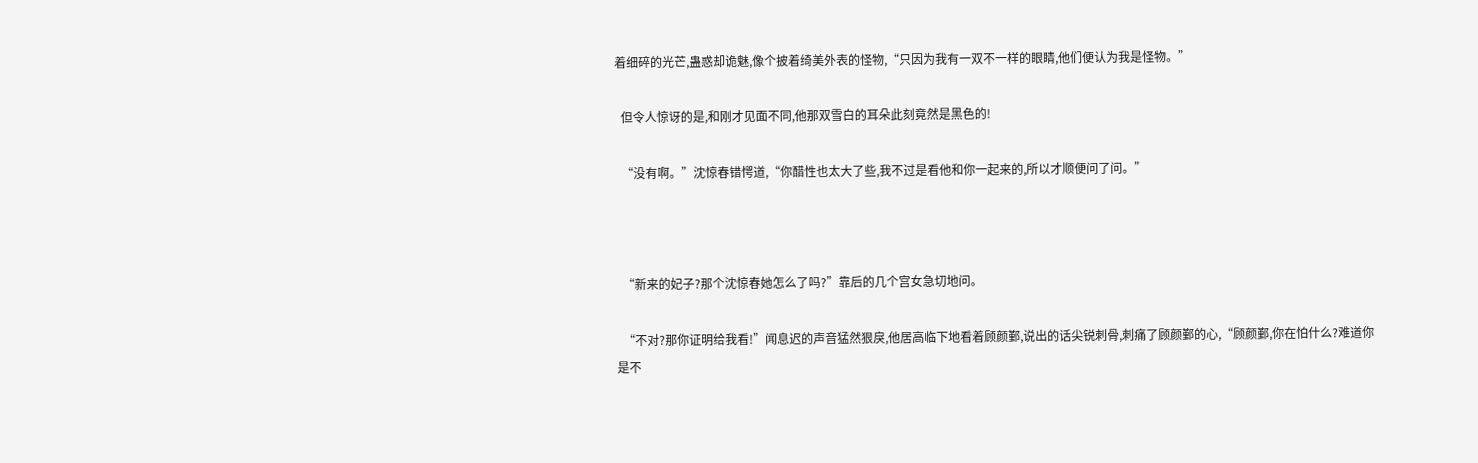着细碎的光芒,蛊惑却诡魅,像个披着绮美外表的怪物,“只因为我有一双不一样的眼睛,他们便认为我是怪物。”

  但令人惊讶的是,和刚才见面不同,他那双雪白的耳朵此刻竟然是黑色的!

  “没有啊。”沈惊春错愕道,“你醋性也太大了些,我不过是看他和你一起来的,所以才顺便问了问。”



  “新来的妃子?那个沈惊春她怎么了吗?”靠后的几个宫女急切地问。

  “不对?那你证明给我看!”闻息迟的声音猛然狠戾,他居高临下地看着顾颜鄞,说出的话尖锐刺骨,刺痛了顾颜鄞的心,“顾颜鄞,你在怕什么?难道你是不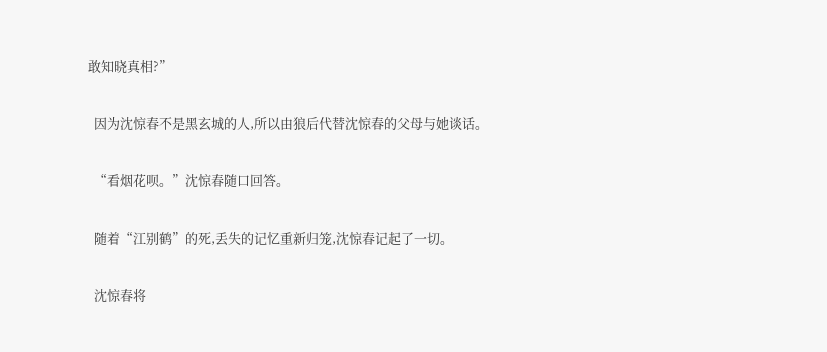敢知晓真相?”

  因为沈惊春不是黑玄城的人,所以由狼后代替沈惊春的父母与她谈话。

  “看烟花呗。”沈惊春随口回答。

  随着“江别鹤”的死,丢失的记忆重新归笼,沈惊春记起了一切。

  沈惊春将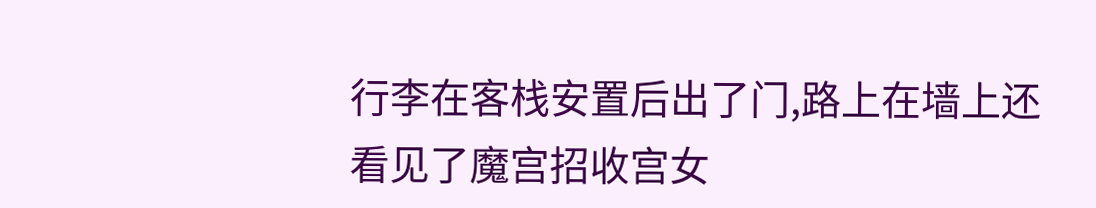行李在客栈安置后出了门,路上在墙上还看见了魔宫招收宫女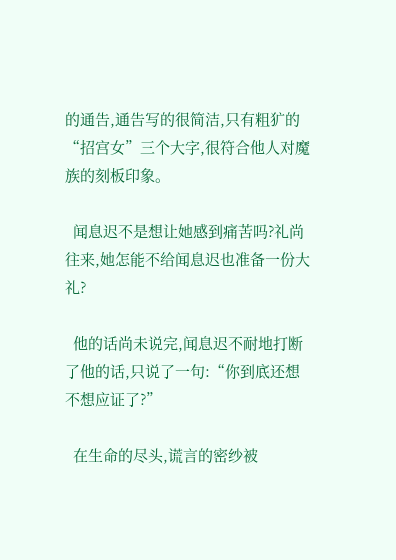的通告,通告写的很简洁,只有粗犷的“招宫女”三个大字,很符合他人对魔族的刻板印象。

  闻息迟不是想让她感到痛苦吗?礼尚往来,她怎能不给闻息迟也准备一份大礼?

  他的话尚未说完,闻息迟不耐地打断了他的话,只说了一句:“你到底还想不想应证了?”

  在生命的尽头,谎言的密纱被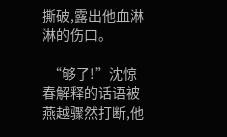撕破,露出他血淋淋的伤口。

  “够了!”沈惊春解释的话语被燕越骤然打断,他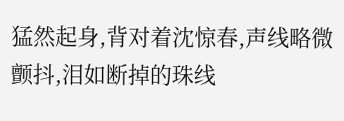猛然起身,背对着沈惊春,声线略微颤抖,泪如断掉的珠线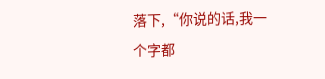落下,“你说的话,我一个字都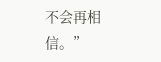不会再相信。”